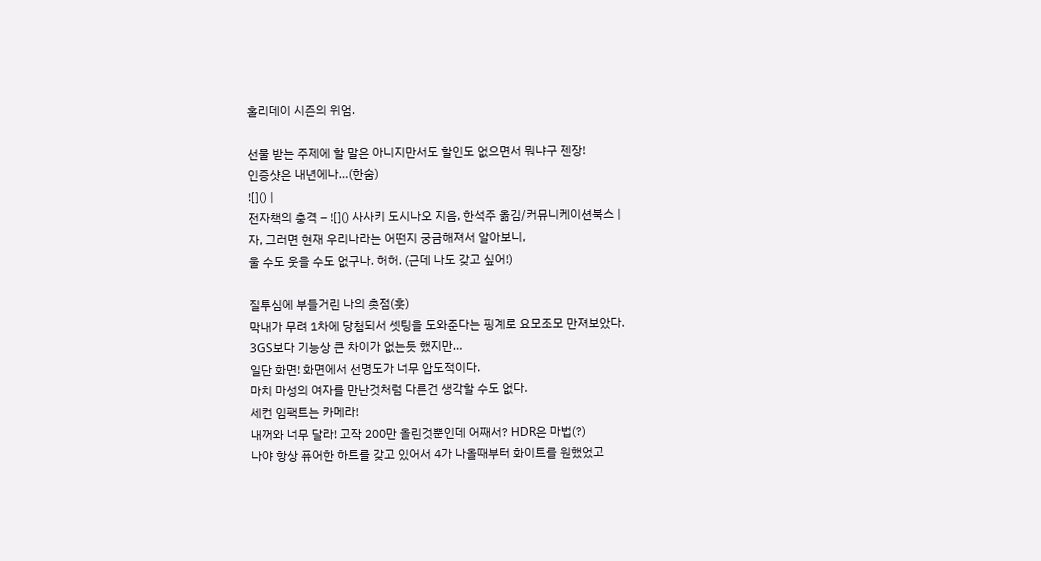홀리데이 시즌의 위엄.

선물 받는 주제에 할 말은 아니지만서도 할인도 없으면서 뭐냐구 젠장!
인증샷은 내년에나…(한숨)
![]() |
전자책의 충격 – ![]() 사사키 도시나오 지음, 한석주 옮김/커뮤니케이션북스 |
자, 그러면 현재 우리나라는 어떤지 궁금해져서 알아보니,
울 수도 웃을 수도 없구나. 허허. (근데 나도 갖고 싶어!)

질투심에 부들거린 나의 촛점(훗)
막내가 무려 1차에 당첨되서 셋팅을 도와준다는 핑계로 요모조모 만져보았다.
3GS보다 기능상 큰 차이가 없는듯 했지만…
일단 화면! 화면에서 선명도가 너무 압도적이다.
마치 마성의 여자를 만난것처럼 다른건 생각할 수도 없다.
세컨 임팩트는 카메라!
내꺼와 너무 달라! 고작 200만 올린것뿐인데 어째서? HDR은 마법(?)
나야 항상 퓨어한 하트를 갖고 있어서 4가 나올때부터 화이트를 원했었고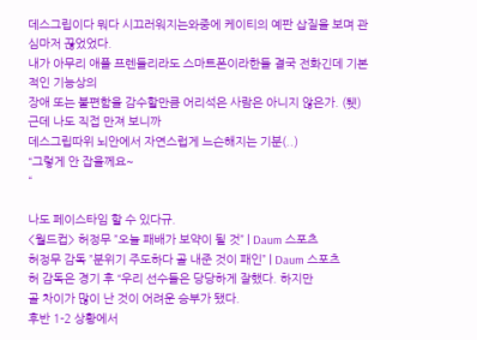데스그립이다 뭐다 시끄러워지는와중에 케이티의 예판 삽질을 보며 관심마저 끊었었다.
내가 아무리 애플 프렌들리라도 스마트폰이라한들 결국 전화긴데 기본적인 기능상의
장애 또는 불편함을 감수할만큼 어리석은 사람은 아니지 않은가. (퉷)
근데 나도 직접 만져 보니까
데스그립따위 뇌안에서 자연스럽게 느슨해지는 기분(..)
“그렇게 안 잡을께요~
“

나도 페이스타임 할 수 있다규.
<월드컵> 허정무 ”오늘 패배가 보약이 될 것” | Daum 스포츠
허정무 감독 ”분위기 주도하다 골 내준 것이 패인” | Daum 스포츠
허 감독은 경기 후 “우리 선수들은 당당하게 잘했다. 하지만
골 차이가 많이 난 것이 어려운 승부가 됐다.
후반 1-2 상황에서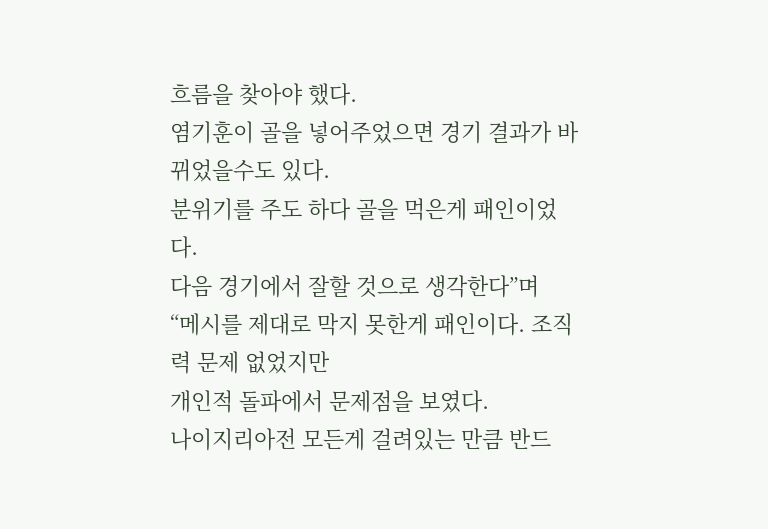흐름을 찾아야 했다.
염기훈이 골을 넣어주었으면 경기 결과가 바뀌었을수도 있다.
분위기를 주도 하다 골을 먹은게 패인이었다.
다음 경기에서 잘할 것으로 생각한다”며
“메시를 제대로 막지 못한게 패인이다. 조직력 문제 없었지만
개인적 돌파에서 문제점을 보였다.
나이지리아전 모든게 걸려있는 만큼 반드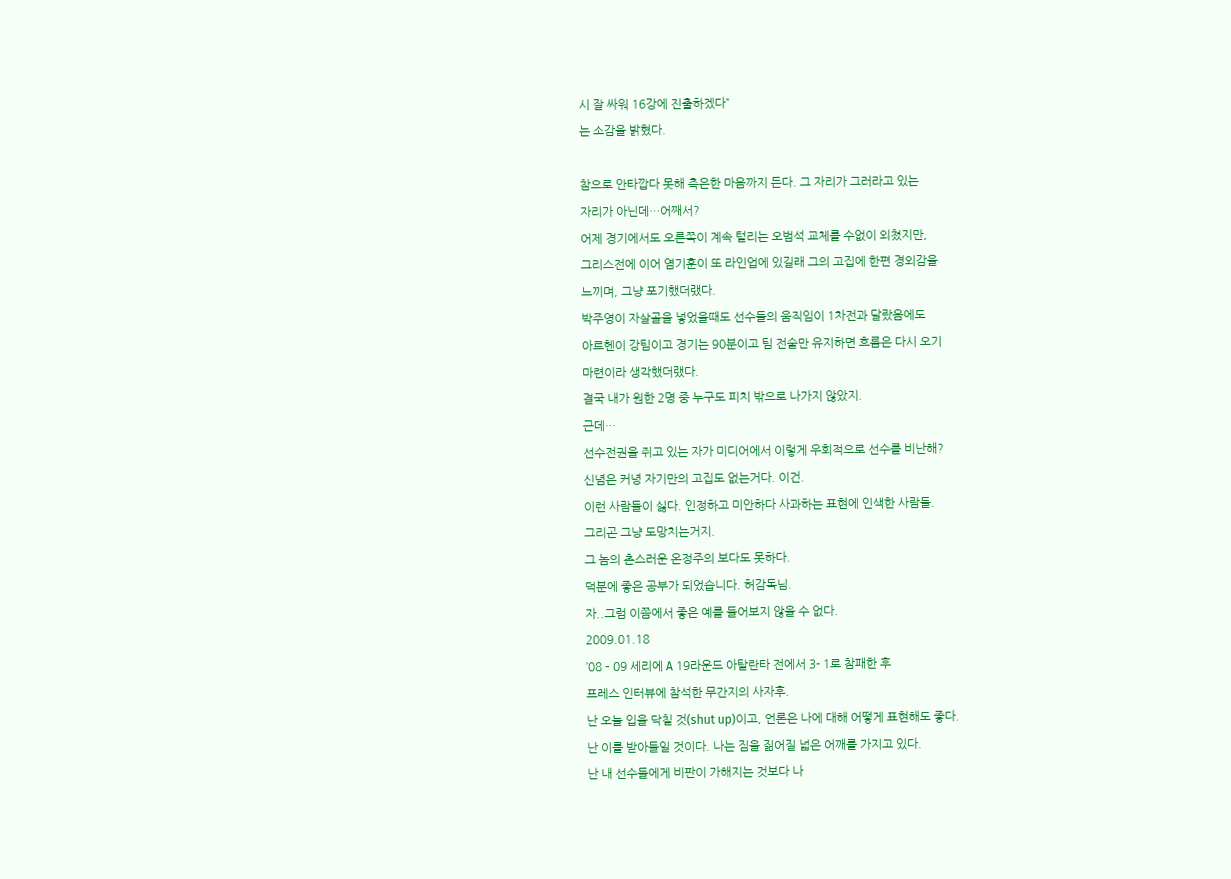시 잘 싸워 16강에 진출하겠다”
는 소감을 밝혔다.

참으로 안타깝다 못해 측은한 마음까지 든다. 그 자리가 그러라고 있는
자리가 아닌데…어째서?
어제 경기에서도 오른쪽이 계속 털리는 오범석 교체를 수없이 외쳤지만,
그리스전에 이어 염기훈이 또 라인업에 있길래 그의 고집에 한편 경외감을
느끼며, 그냥 포기했더랬다.
박주영이 자살골을 넣었을때도 선수들의 움직임이 1차전과 달랐음에도
아르헨이 강팀이고 경기는 90분이고 팀 전술만 유지하면 흐름은 다시 오기
마련이라 생각했더랬다.
결국 내가 원한 2명 중 누구도 피치 밖으로 나가지 않았지.
근데…
선수전권을 쥐고 있는 자가 미디어에서 이렇게 우회적으로 선수를 비난해?
신념은 커녕 자기만의 고집도 없는거다. 이건.
이런 사람들이 싫다. 인정하고 미안하다 사과하는 표현에 인색한 사람들.
그리곤 그냥 도망치는거지.
그 놈의 촌스러운 온정주의 보다도 못하다.
덕분에 좋은 공부가 되었습니다. 허감독님.
자..그럼 이쯤에서 좋은 예를 들어보지 않을 수 없다.
2009.01.18
’08 – 09 세리에 A 19라운드 아탈란타 전에서 3- 1로 참패한 후
프레스 인터뷰에 참석한 무간지의 사자후.
난 오늘 입을 닥칠 것(shut up)이고, 언론은 나에 대해 어떻게 표현해도 좋다.
난 이를 받아들일 것이다. 나는 짐을 짊어질 넓은 어깨를 가지고 있다.
난 내 선수들에게 비판이 가해지는 것보다 나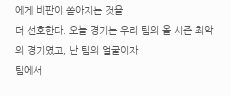에게 비판이 쏟아지는 것을
더 선호한다. 오늘 경기는 우리 팀의 올 시즌 최악의 경기였고, 난 팀의 얼굴이자
팀에서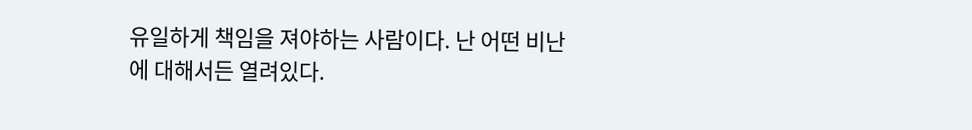유일하게 책임을 져야하는 사람이다. 난 어떤 비난에 대해서든 열려있다.